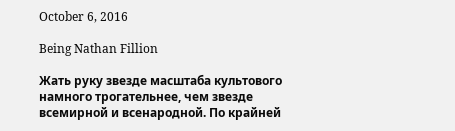October 6, 2016

Being Nathan Fillion

Жать руку звезде масштаба культового намного трогательнее, чем звезде всемирной и всенародной. По крайней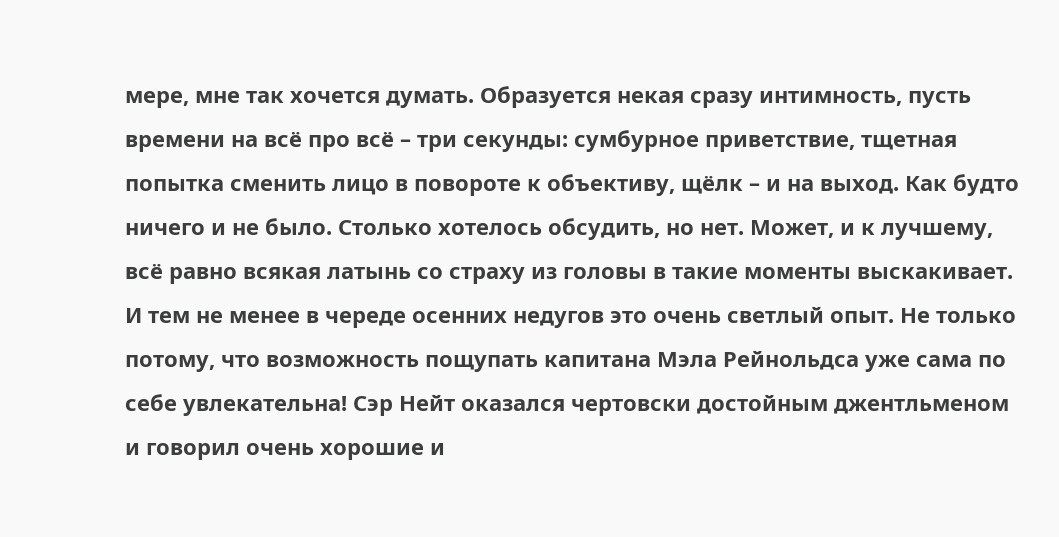мере, мне так хочется думать. Образуется некая сразу интимность, пусть времени на всё про всё – три секунды: сумбурное приветствие, тщетная попытка сменить лицо в повороте к объективу, щёлк – и на выход. Как будто ничего и не было. Столько хотелось обсудить, но нет. Может, и к лучшему, всё равно всякая латынь со страху из головы в такие моменты выскакивает. И тем не менее в череде осенних недугов это очень светлый опыт. Не только потому, что возможность пощупать капитана Мэла Рейнольдса уже сама по себе увлекательна! Сэр Нейт оказался чертовски достойным джентльменом и говорил очень хорошие и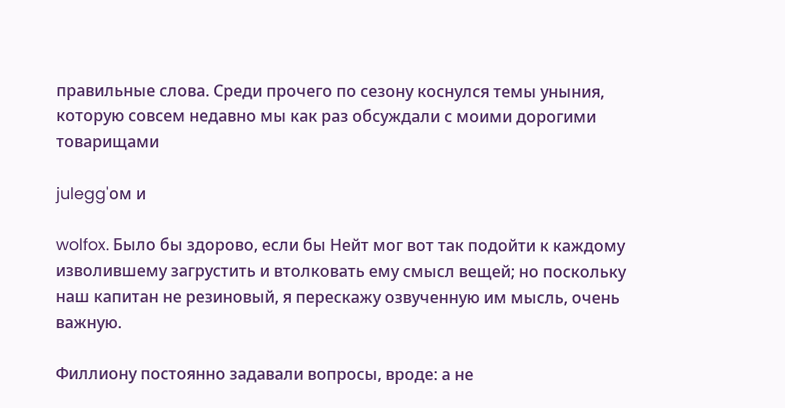правильные слова. Среди прочего по сезону коснулся темы уныния, которую совсем недавно мы как раз обсуждали с моими дорогими товарищами

julegg'ом и

wolfox. Было бы здорово, если бы Нейт мог вот так подойти к каждому изволившему загрустить и втолковать ему смысл вещей; но поскольку наш капитан не резиновый, я перескажу озвученную им мысль, очень важную.

Филлиону постоянно задавали вопросы, вроде: а не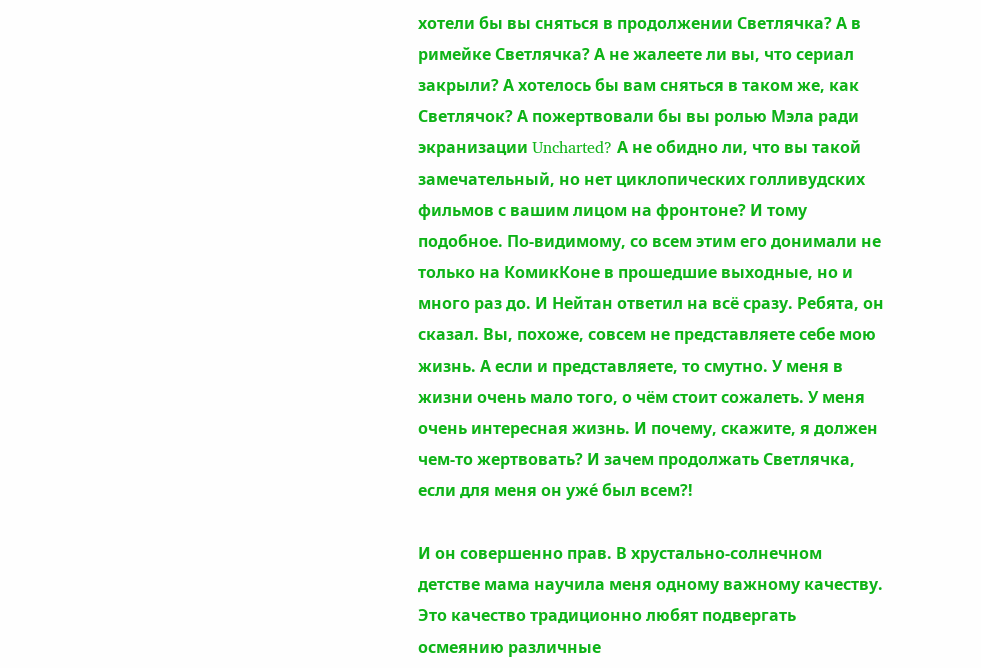хотели бы вы сняться в продолжении Светлячка? А в римейке Светлячка? А не жалеете ли вы, что сериал закрыли? А хотелось бы вам сняться в таком же, как Светлячок? А пожертвовали бы вы ролью Мэла ради экранизации Uncharted? А не обидно ли, что вы такой замечательный, но нет циклопических голливудских фильмов с вашим лицом на фронтоне? И тому подобное. По-видимому, со всем этим его донимали не только на КомикКоне в прошедшие выходные, но и много раз до. И Нейтан ответил на всё сразу. Ребята, он сказал. Вы, похоже, совсем не представляете себе мою жизнь. А если и представляете, то смутно. У меня в жизни очень мало того, о чём стоит сожалеть. У меня очень интересная жизнь. И почему, скажите, я должен чем-то жертвовать? И зачем продолжать Светлячка, если для меня он уже́ был всем?!

И он совершенно прав. В хрустально-солнечном детстве мама научила меня одному важному качеству. Это качество традиционно любят подвергать осмеянию различные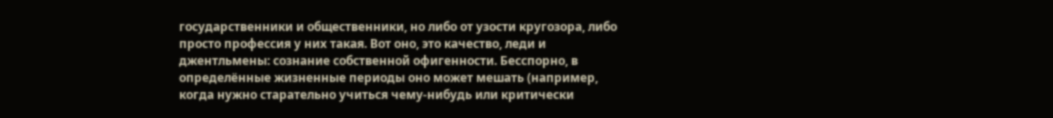государственники и общественники, но либо от узости кругозора, либо просто профессия у них такая. Вот оно, это качество, леди и джентльмены: сознание собственной офигенности. Бесспорно, в определённые жизненные периоды оно может мешать (например, когда нужно старательно учиться чему-нибудь или критически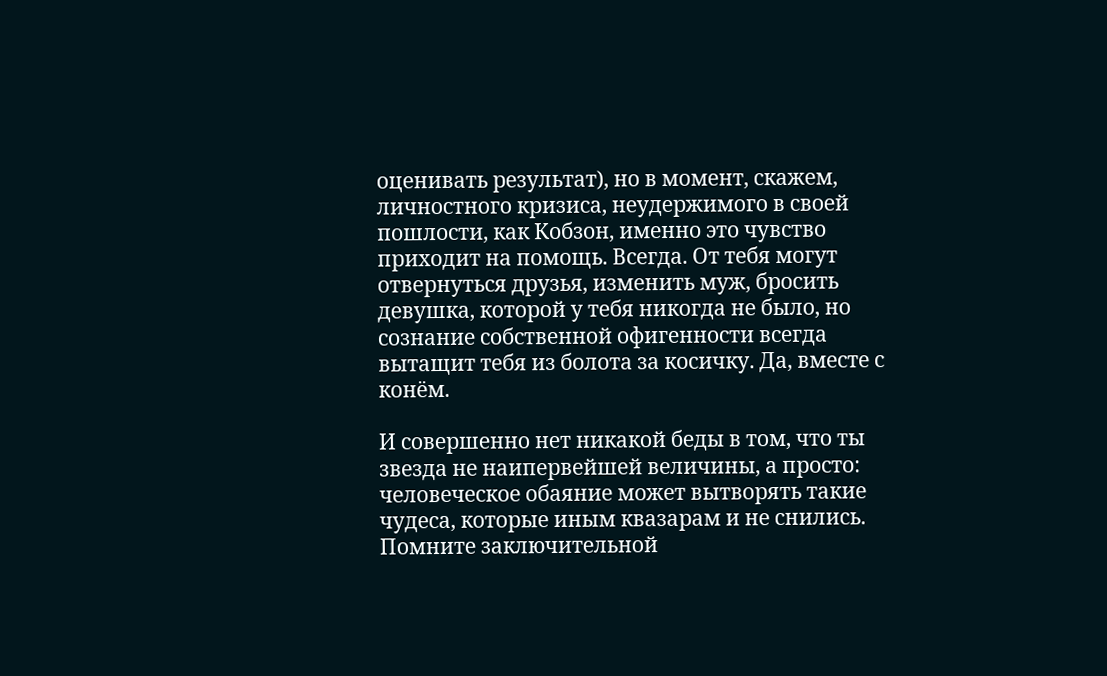оценивать результат), но в момент, скажем, личностного кризиса, неудержимого в своей пошлости, как Кобзон, именно это чувство приходит на помощь. Всегда. От тебя могут отвернуться друзья, изменить муж, бросить девушка, которой у тебя никогда не было, но сознание собственной офигенности всегда вытащит тебя из болота за косичку. Да, вместе с конём.

И совершенно нет никакой беды в том, что ты звезда не наипервейшей величины, а просто: человеческое обаяние может вытворять такие чудеса, которые иным квазарам и не снились. Помните заключительной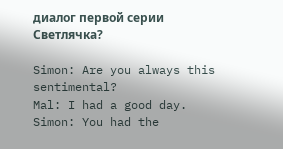диалог первой серии Светлячка?

Simon: Are you always this sentimental?
Mal: I had a good day.
Simon: You had the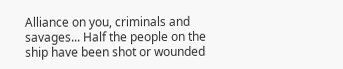Alliance on you, criminals and savages... Half the people on the ship have been shot or wounded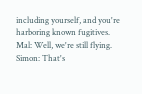including yourself, and you're harboring known fugitives.
Mal: Well, we're still flying.
Simon: That's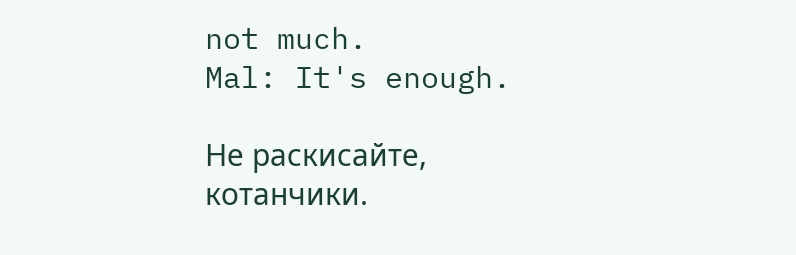not much.
Mal: It's enough.

Не раскисайте, котанчики.